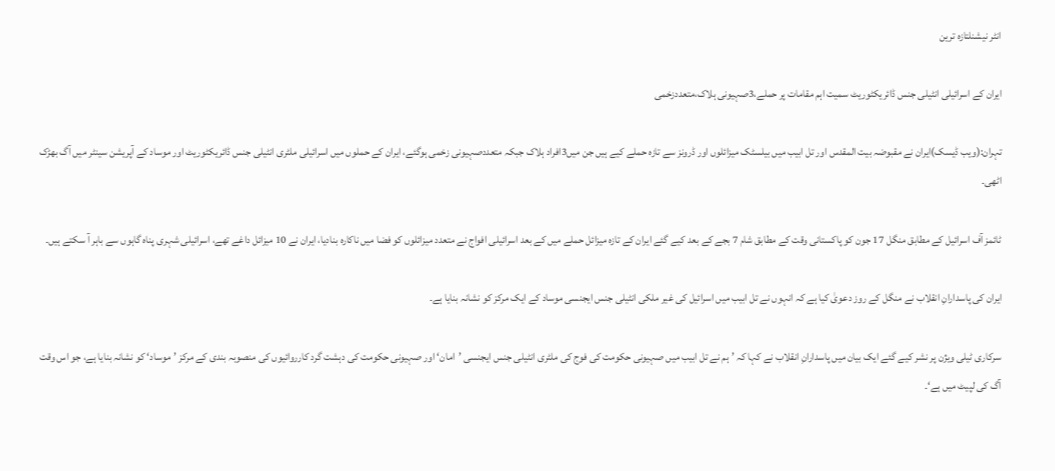انٹر نیشنلتازہ ترین

ایران کے اسرائیلی انٹیلی جنس ڈائریکٹوریٹ سمیت اہم مقامات پر حملے،3صہیونی ہلاک،متعددزخمی

تہران:(ویب ڈیسک)ایران نے مقبوضہ بیت المقدس اور تل ابیب میں بیلسٹک میزائلوں اور ڈرونز سے تازہ حملے کیے ہیں جن میں3افراد ہلاک جبکہ متعددصہیونی زخمی ہوگئے، ایران کے حملوں میں اسرائیلی ملٹری انٹیلی جنس ڈائریکٹوریٹ اور موساد کے آپریشن سینٹر میں آگ بھڑک اٹھی۔

ٹائمز آف اسرائیل کے مطابق منگل 17 جون کو پاکستانی وقت کے مطابق شام 7 بجے کے بعد کیے گئے ایران کے تازہ میزائل حملے میں کے بعد اسرائیلی افواج نے متعدد میزائلوں کو فضا میں ناکارہ بنادیا، ایران نے 10 میزائل داغے تھے، اسرائیلی شہری پناہ گاہوں سے باہر آ سکتے ہیں۔

ایران کی پاسدارانِ انقلاب نے منگل کے روز دعویٰ کیا ہے کہ انہوں نے تل ابیب میں اسرائیل کی غیر ملکی انٹیلی جنس ایجنسی موساد کے ایک مرکز کو نشانہ بنایا ہے۔

سرکاری ٹیلی ویژن پر نشر کیے گئے ایک بیان میں پاسدارانِ انقلاب نے کہا کہ ’ہم نے تل ابیب میں صہیونی حکومت کی فوج کی ملٹری انٹیلی جنس ایجنسی ’امان‘ اور صہیونی حکومت کی دہشت گرد کارروائیوں کی منصوبہ بندی کے مرکز ’موساد‘ کو نشانہ بنایا ہے، جو اس وقت آگ کی لپیٹ میں ہے‘۔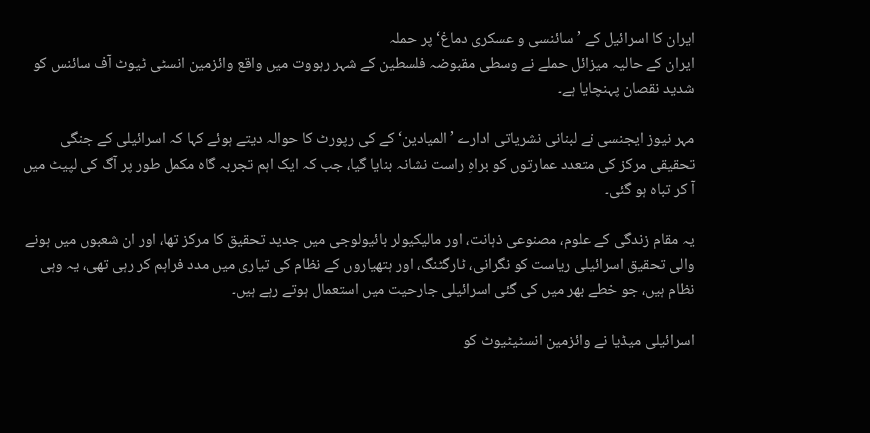ایران کا اسرائیل کے ’سائنسی و عسکری دماغ‘ پر حملہ
ایران کے حالیہ میزائل حملے نے وسطی مقبوضہ فلسطین کے شہر رہووت میں واقع وائزمین انسٹی ٹیوٹ آف سائنس کو شدید نقصان پہنچایا ہے۔

مہر نیوز ایجنسی نے لبنانی نشریاتی ادارے ’المیادین‘ کے کی رپورٹ کا حوالہ دیتے ہوئے کہا کہ اسرائیلی کے جنگی تحقیقی مرکز کی متعدد عمارتوں کو براہِ راست نشانہ بنایا گیا، جب کہ ایک اہم تجربہ گاہ مکمل طور پر آگ کی لپیٹ میں آ کر تباہ ہو گئی۔

یہ مقام زندگی کے علوم، مصنوعی ذہانت، اور مالیکیولر بائیولوجی میں جدید تحقیق کا مرکز تھا، اور ان شعبوں میں ہونے والی تحقیق اسرائیلی ریاست کو نگرانی، ٹارگٹنگ، اور ہتھیاروں کے نظام کی تیاری میں مدد فراہم کر رہی تھی، یہ وہی نظام ہیں، جو خطے بھر میں کی گئی اسرائیلی جارحیت میں استعمال ہوتے رہے ہیں۔

اسرائیلی میڈیا نے وائزمین انسٹیٹیوٹ کو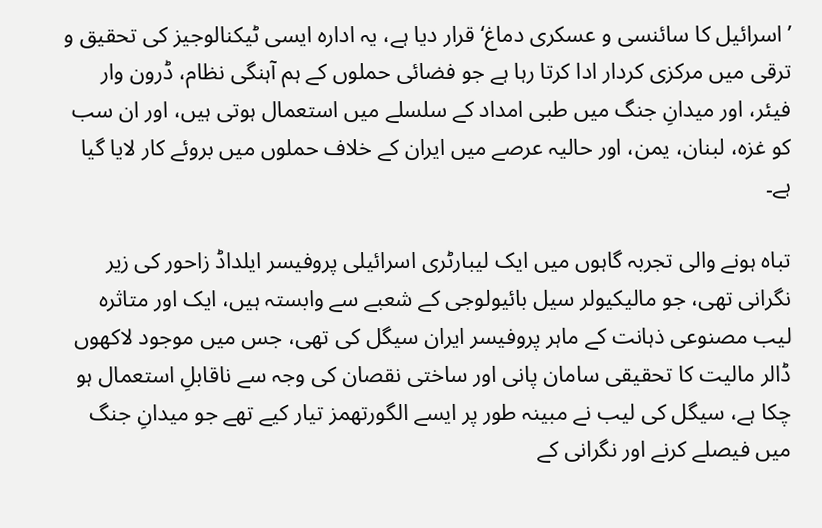’اسرائیل کا سائنسی و عسکری دماغ‘ قرار دیا ہے، یہ ادارہ ایسی ٹیکنالوجیز کی تحقیق و ترقی میں مرکزی کردار ادا کرتا رہا ہے جو فضائی حملوں کے ہم آہنگی نظام، ڈرون وار فیئر، اور میدانِ جنگ میں طبی امداد کے سلسلے میں استعمال ہوتی ہیں، اور ان سب کو غزہ، لبنان، یمن، اور حالیہ عرصے میں ایران کے خلاف حملوں میں بروئے کار لایا گیا ہے۔

تباہ ہونے والی تجربہ گاہوں میں ایک لیبارٹری اسرائیلی پروفیسر ایلداڈ زاحور کی زیر نگرانی تھی، جو مالیکیولر سیل بائیولوجی کے شعبے سے وابستہ ہیں، ایک اور متاثرہ لیب مصنوعی ذہانت کے ماہر پروفیسر ایران سیگل کی تھی، جس میں موجود لاکھوں ڈالر مالیت کا تحقیقی سامان پانی اور ساختی نقصان کی وجہ سے ناقابلِ استعمال ہو چکا ہے، سیگل کی لیب نے مبینہ طور پر ایسے الگورتھمز تیار کیے تھے جو میدانِ جنگ میں فیصلے کرنے اور نگرانی کے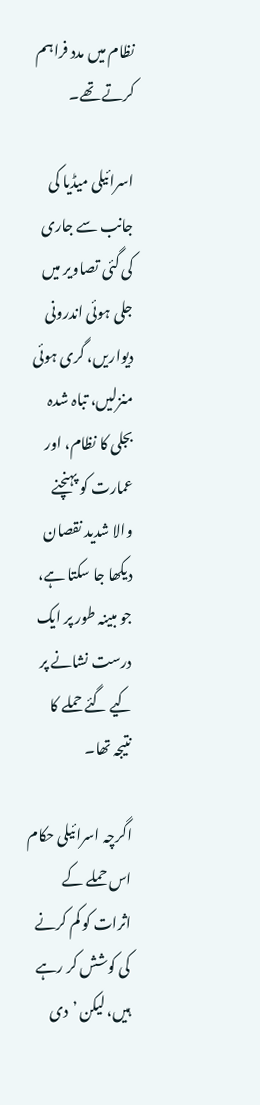نظام میں مدد فراہم کرتے تھے۔

اسرائیلی میڈیا کی جانب سے جاری کی گئی تصاویر میں جلی ہوئی اندرونی دیواریں، گری ہوئی منزلیں، تباہ شدہ بجلی کا نظام، اور عمارت کو پہنچنے والا شدید نقصان دیکھا جا سکتا ہے، جو مبینہ طور پر ایک درست نشانے پر کیے گئے حملے کا نتیجہ تھا۔

اگرچہ اسرائیلی حکام اس حملے کے اثرات کو کم کرنے کی کوشش کر رہے ہیں، لیکن ’دی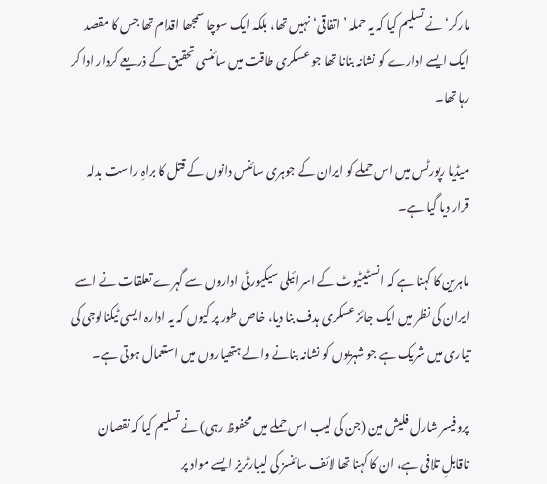مارکر‘ نے تسلیم کیا کہ یہ حملہ ’اتفاقی‘ نہیں تھا، بلکہ ایک سوچا سمجھا اقدام تھا جس کا مقصد ایک ایسے ادارے کو نشانہ بنانا تھا جو عسکری طاقت میں سائنسی تحقیق کے ذریعے کردار ادا کر رہا تھا۔

میڈیا رپورٹس میں اس حملے کو ایران کے جوہری سائنس دانوں کے قتل کا براہِ راست بدلہ قرار دیا گیا ہے۔

ماہرین کا کہنا ہے کہ انسٹیٹیوٹ کے اسرائیلی سیکیورٹی اداروں سے گہرے تعلقات نے اسے ایران کی نظر میں ایک جائز عسکری ہدف بنا دیا، خاص طور پر کیوں کہ یہ ادارہ ایسی ٹیکنالوجی کی تیاری میں شریک ہے جو شہریوں کو نشانہ بنانے والے ہتھیاروں میں استعمال ہوتی ہے۔

پروفیسر شارل فلیش مین (جن کی لیب اس حملے میں محفوظ رہی) نے تسلیم کیا کہ نقصان ناقابلِ تلافی ہے، ان کا کہنا تھا لائف سائنسز کی لیبارٹریز ایسے مواد پر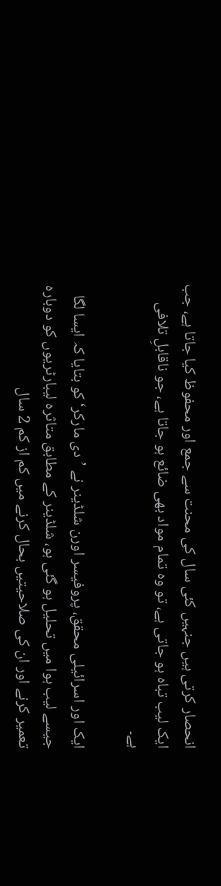انحصار کرتی ہیں جنہیں کئی سال کی محنت سے جمع اور محفوظ کیا جاتا ہے، جب ایک لیب تباہ ہو جاتی ہے، تو وہ تمام مواد بھی ضائع ہو جاتا ہے، جو ناقابلِ تلافی ہے۔

ایک اور اسرائیلی محقق، پروفیسر اورن شلڈینر نے ’دی مارکر‘ کو بتایا کہ ایسا لگا جیسے لیب ہوا میں تحلیل ہو گئی ہو، شلڈینر کے مطابق متاثرہ لیبارٹریوں کو دوبارہ تعمیر کرنے اور ان کی صلاحیتیں بحال کرنے میں کم از کم 2 سال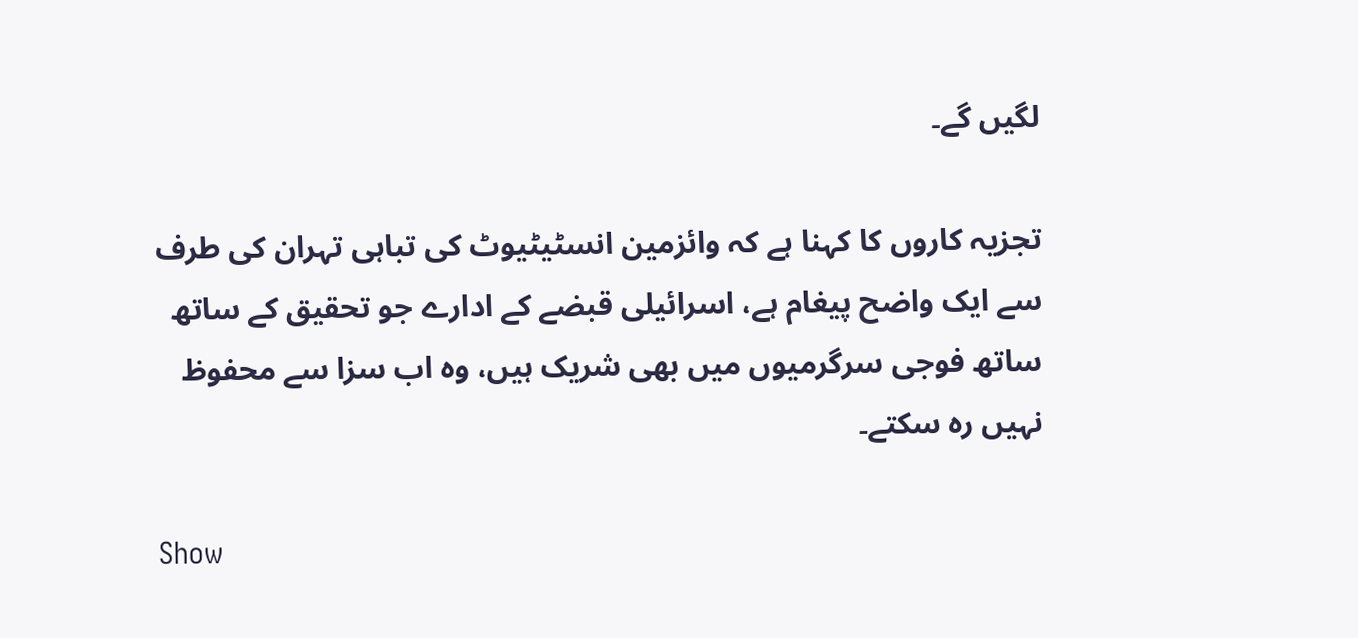لگیں گے۔

تجزیہ کاروں کا کہنا ہے کہ وائزمین انسٹیٹیوٹ کی تباہی تہران کی طرف سے ایک واضح پیغام ہے، اسرائیلی قبضے کے ادارے جو تحقیق کے ساتھ ساتھ فوجی سرگرمیوں میں بھی شریک ہیں، وہ اب سزا سے محفوظ نہیں رہ سکتے۔

Show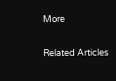More

Related Articles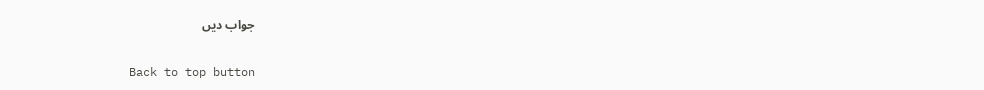جواب دیں

Back to top button